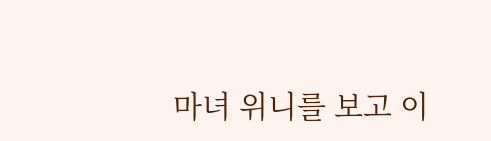마녀 위니를 보고 이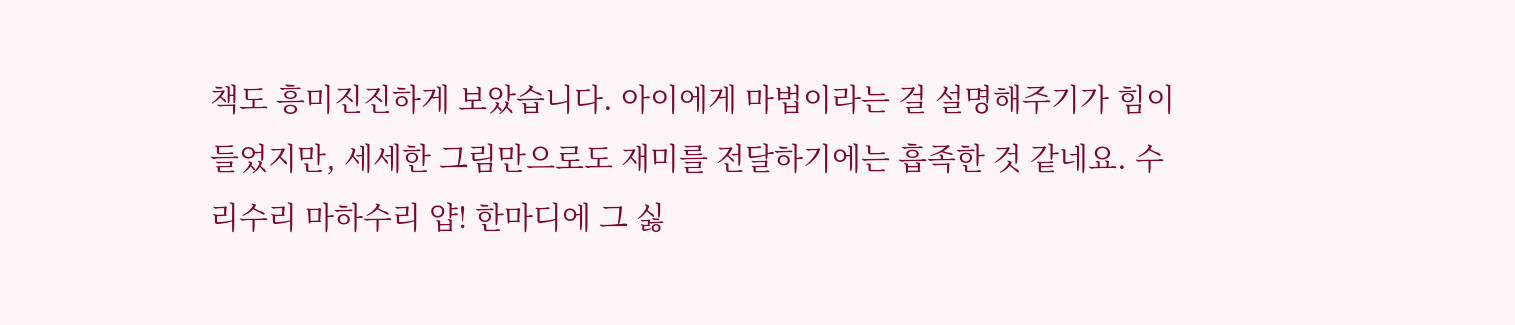책도 흥미진진하게 보았습니다. 아이에게 마법이라는 걸 설명해주기가 힘이 들었지만, 세세한 그림만으로도 재미를 전달하기에는 흡족한 것 같네요. 수리수리 마하수리 얍! 한마디에 그 싫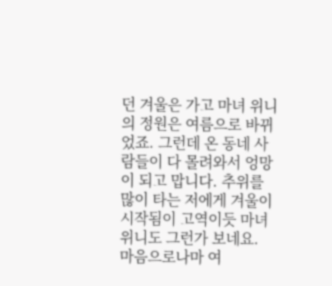던 겨울은 가고 마녀 위니의 정원은 여름으로 바뀌었죠. 그런데 온 동네 사람들이 다 몰려와서 엉망이 되고 맙니다. 추위를 많이 타는 저에게 겨울이 시작됨이 고역이듯 마녀 위니도 그런가 보네요. 마음으로나마 여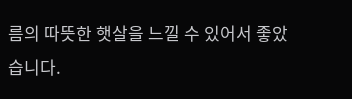름의 따뜻한 햇살을 느낄 수 있어서 좋았습니다.